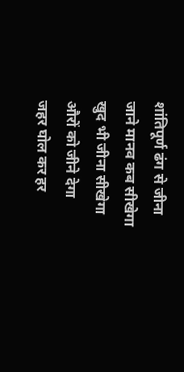शांतिपूर्ण ढंग से जीना
जाने मानव कब सीखेगा
खुद भी जीना सीखेगा
औरों को जीने देगा
जहर घोल कर हर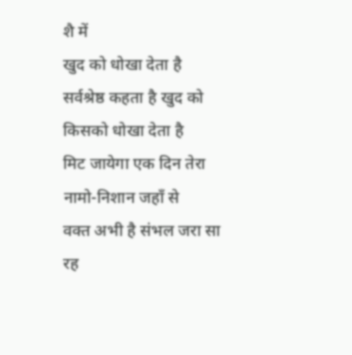शै में
खुद को धोखा देता है
सर्वश्रेष्ठ कहता है खुद को
किसको धोखा देता है
मिट जायेगा एक दिन तेरा
नामो-निशान जहाँ से
वक्त अभी है संभल जरा सा
रह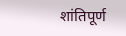शांतिपूर्ण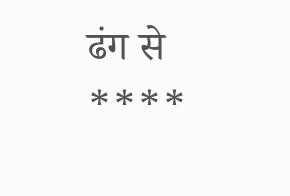ढंग से ****